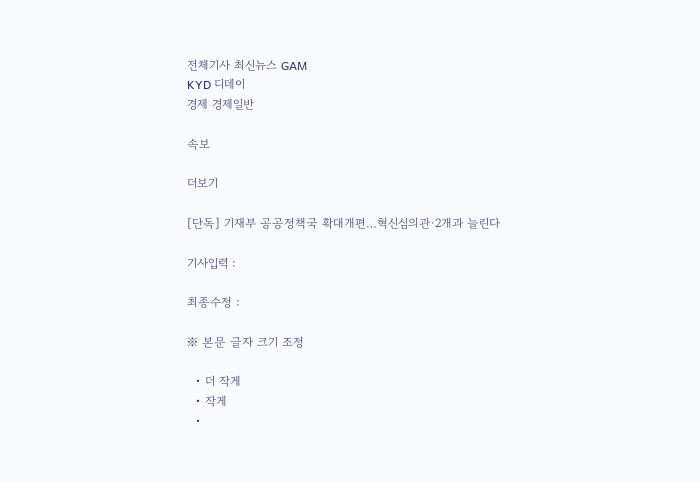전체기사 최신뉴스 GAM
KYD 디데이
경제 경제일반

속보

더보기

[단독] 기재부 공공정책국 확대개편…혁신심의관·2개과 늘린다

기사입력 :

최종수정 :

※ 본문 글자 크기 조정

  • 더 작게
  • 작게
  •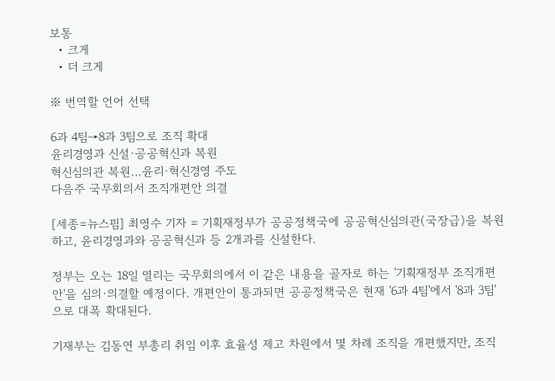보통
  • 크게
  • 더 크게

※ 번역할 언어 선택

6과 4팀→8과 3팀으로 조직 확대
윤리경영과 신설·공공혁신과 복원
혁신심의관 복원…윤리·혁신경영 주도
다음주 국무회의서 조직개편안 의결

[세종=뉴스핌] 최영수 기자 = 기획재정부가 공공정책국에 공공혁신심의관(국장급)을 복원하고, 윤리경영과와 공공혁신과 등 2개과를 신설한다.

정부는 오는 18일 열리는 국무회의에서 이 같은 내용을 골자로 하는 '기획재정부 조직개편안'을 심의·의결할 예정이다. 개편안이 통과되면 공공정책국은 현재 '6과 4팀'에서 '8과 3팀'으로 대폭 확대된다.

기재부는 김동연 부총리 취임 이후 효율성 제고 차원에서 몇 차례 조직을 개편했지만, 조직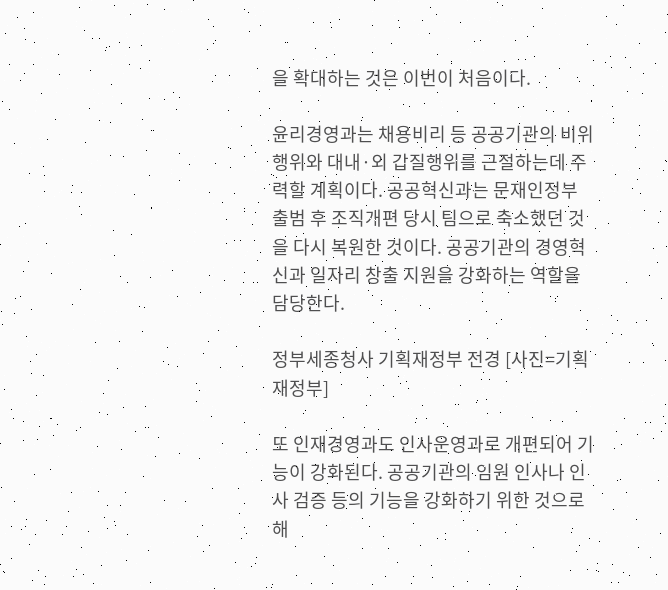을 확대하는 것은 이번이 처음이다.

윤리경영과는 채용비리 등 공공기관의 비위행위와 대내·외 갑질행위를 근절하는데 주력할 계획이다. 공공혁신과는 문재인정부 출범 후 조직개편 당시 팀으로 축소했던 것을 다시 복원한 것이다. 공공기관의 경영혁신과 일자리 창출 지원을 강화하는 역할을 담당한다.

정부세종청사 기획재정부 전경 [사진=기획재정부]

또 인재경영과도 인사운영과로 개편되어 기능이 강화된다. 공공기관의 임원 인사나 인사 검증 등의 기능을 강화하기 위한 것으로 해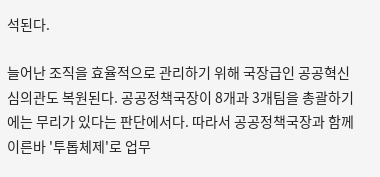석된다.

늘어난 조직을 효율적으로 관리하기 위해 국장급인 공공혁신심의관도 복원된다. 공공정책국장이 8개과 3개팀을 총괄하기에는 무리가 있다는 판단에서다. 따라서 공공정책국장과 함께 이른바 '투톱체제'로 업무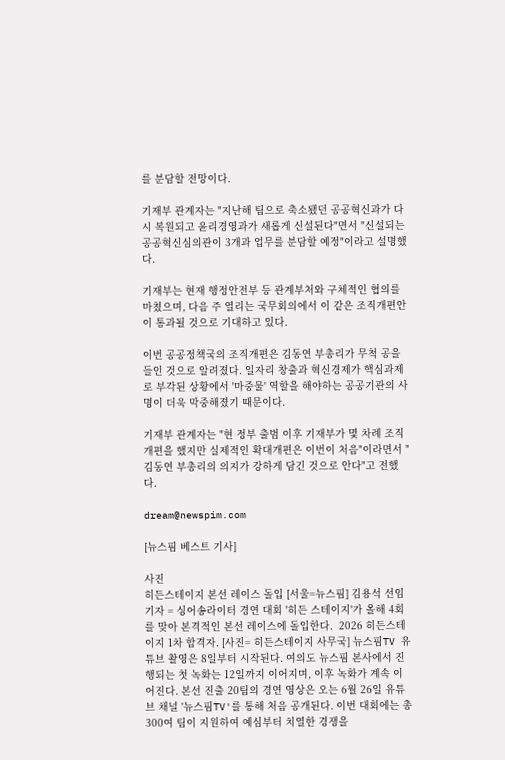를 분담할 전망이다.

기재부 관계자는 "지난해 팀으로 축소됐던 공공혁신과가 다시 복원되고 윤리경영과가 새롭게 신설된다"면서 "신설되는 공공혁신심의관이 3개과 업무를 분담할 예정"이라고 설명했다.

기재부는 현재 행정안전부 등 관계부처와 구체적인 협의를 마쳤으며, 다음 주 열리는 국무회의에서 이 같은 조직개편안이 통과될 것으로 기대하고 있다.

이번 공공정책국의 조직개편은 김동연 부총리가 무척 공을 들인 것으로 알려졌다. 일자리 창출과 혁신경제가 핵심과제로 부각된 상황에서 '마중물' 역할을 해야하는 공공기관의 사명이 더욱 막중해졌기 때문이다.

기재부 관계자는 "현 정부 출범 이후 기재부가 몇 차례 조직개편을 했지만 실제적인 확대개편은 이번이 처음"이라면서 "김동연 부총리의 의지가 강하게 담긴 것으로 안다"고 전했다.

dream@newspim.com

[뉴스핌 베스트 기사]

사진
히든스테이지 본선 레이스 돌입 [서울=뉴스핌] 김용석 선임기자 = 싱어송라이터 경연 대회 '히든 스테이지'가 올해 4회를 맞아 본격적인 본선 레이스에 돌입한다.  2026 히든스테이지 1차 합격자. [사진= 히든스테이지 사무국] 뉴스핌TV 유튜브 촬영은 8일부터 시작된다. 여의도 뉴스핌 본사에서 진행되는 첫 녹화는 12일까지 이어지며, 이후 녹화가 계속 이어진다. 본선 진출 20팀의 경연 영상은 오는 6월 26일 유튜브 채널 '뉴스핌TV'를 통해 처음 공개된다. 이번 대회에는 총 300여 팀이 지원하여 예심부터 치열한 경쟁을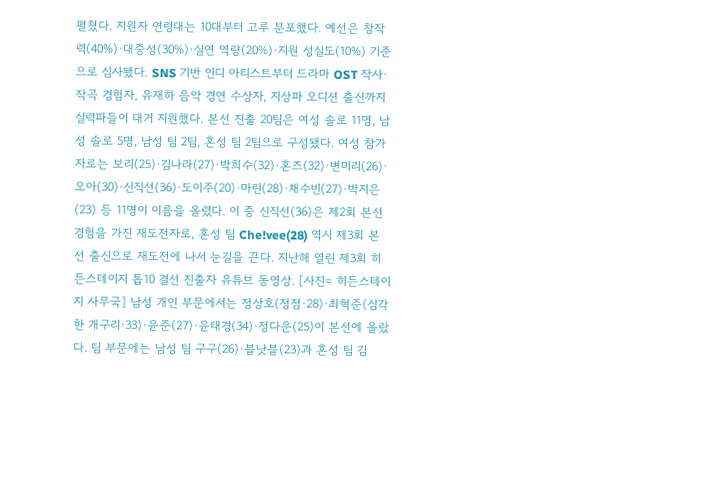펼쳤다. 지원자 연령대는 10대부터 고루 분포했다. 예선은 창작력(40%)·대중성(30%)·실연 역량(20%)·지원 성실도(10%) 기준으로 심사됐다. SNS 기반 인디 아티스트부터 드라마 OST 작사·작곡 경험자, 유재하 음악 경연 수상자, 지상파 오디션 출신까지 실력파들이 대거 지원했다. 본선 진출 20팀은 여성 솔로 11명, 남성 솔로 5명, 남성 팀 2팀, 혼성 팀 2팀으로 구성됐다. 여성 참가자로는 보리(25)·김나라(27)·박희수(32)·혼즈(32)·변미리(26)·오아(30)·신직선(36)·도이주(20)·마린(28)·채수빈(27)·박지은(23) 등 11명이 이름을 올렸다. 이 중 신직선(36)은 제2회 본선 경험을 가진 재도전자로, 혼성 팀 Che!vee(28) 역시 제3회 본선 출신으로 재도전에 나서 눈길을 끈다. 지난해 열린 제3회 히든스테이지 톱10 결선 진출자 유튜브 동영상. [사진= 히든스테이지 사무국] 남성 개인 부문에서는 정상호(정점·28)·최혁준(심각한 개구리·33)·윤준(27)·윤태경(34)·정다운(25)이 본선에 올랐다. 팀 부문에는 남성 팀 구구(26)·블낫블(23)과 혼성 팀 김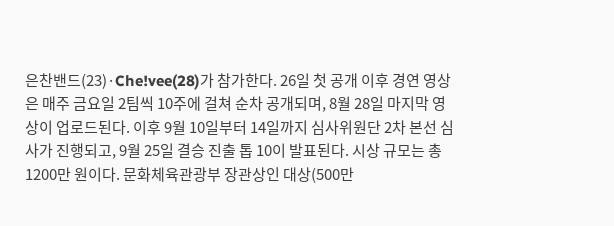은찬밴드(23)·Che!vee(28)가 참가한다. 26일 첫 공개 이후 경연 영상은 매주 금요일 2팀씩 10주에 걸쳐 순차 공개되며, 8월 28일 마지막 영상이 업로드된다. 이후 9월 10일부터 14일까지 심사위원단 2차 본선 심사가 진행되고, 9월 25일 결승 진출 톱 10이 발표된다. 시상 규모는 총 1200만 원이다. 문화체육관광부 장관상인 대상(500만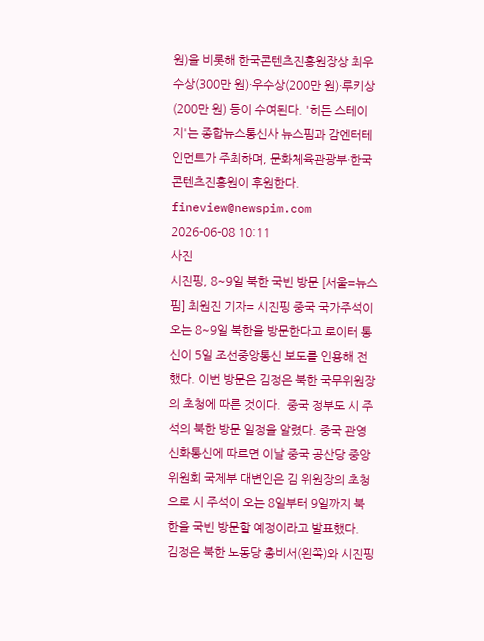원)을 비롯해 한국콘텐츠진흥원장상 최우수상(300만 원)·우수상(200만 원)·루키상(200만 원) 등이 수여된다. '히든 스테이지'는 종합뉴스통신사 뉴스핌과 감엔터테인먼트가 주최하며, 문화체육관광부·한국콘텐츠진흥원이 후원한다. fineview@newspim.com 2026-06-08 10:11
사진
시진핑, 8~9일 북한 국빈 방문 [서울=뉴스핌] 최원진 기자= 시진핑 중국 국가주석이 오는 8~9일 북한을 방문한다고 로이터 통신이 5일 조선중앙통신 보도를 인용해 전했다. 이번 방문은 김정은 북한 국무위원장의 초청에 따른 것이다.  중국 정부도 시 주석의 북한 방문 일정을 알렸다. 중국 관영 신화통신에 따르면 이날 중국 공산당 중앙위원회 국제부 대변인은 김 위원장의 초청으로 시 주석이 오는 8일부터 9일까지 북한을 국빈 방문할 예정이라고 발표했다.  김정은 북한 노동당 총비서(왼쪽)와 시진핑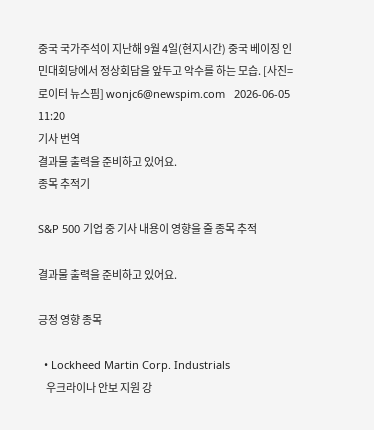중국 국가주석이 지난해 9월 4일(현지시간) 중국 베이징 인민대회당에서 정상회담을 앞두고 악수를 하는 모습. [사진=로이터 뉴스핌] wonjc6@newspim.com   2026-06-05 11:20
기사 번역
결과물 출력을 준비하고 있어요.
종목 추적기

S&P 500 기업 중 기사 내용이 영향을 줄 종목 추적

결과물 출력을 준비하고 있어요.

긍정 영향 종목

  • Lockheed Martin Corp. Industrials
    우크라이나 안보 지원 강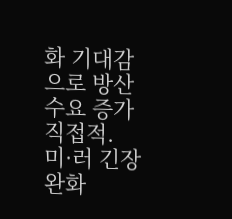화 기대감으로 방산 수요 증가 직접적. 미·러 긴장 완화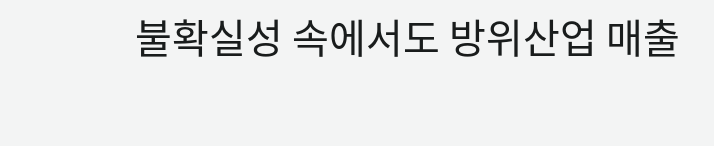불확실성 속에서도 방위산업 매출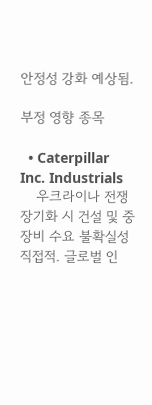안정성 강화 예상됨.

부정 영향 종목

  • Caterpillar Inc. Industrials
    우크라이나 전쟁 장기화 시 건설 및 중장비 수요 불확실성 직접적. 글로벌 인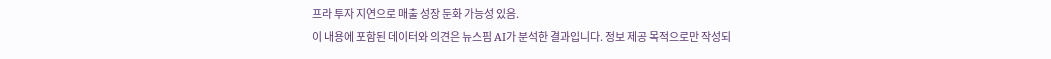프라 투자 지연으로 매출 성장 둔화 가능성 있음.
이 내용에 포함된 데이터와 의견은 뉴스핌 AI가 분석한 결과입니다. 정보 제공 목적으로만 작성되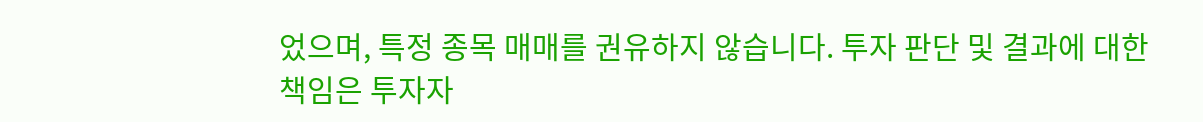었으며, 특정 종목 매매를 권유하지 않습니다. 투자 판단 및 결과에 대한 책임은 투자자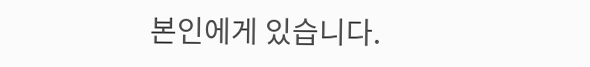본인에게 있습니다.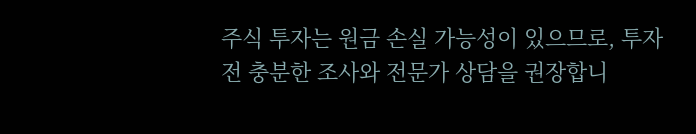주식 투자는 원금 손실 가능성이 있으므로, 투자 전 충분한 조사와 전문가 상담을 권장합니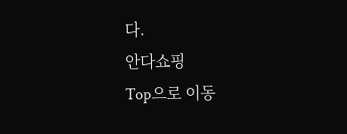다.
안다쇼핑
Top으로 이동